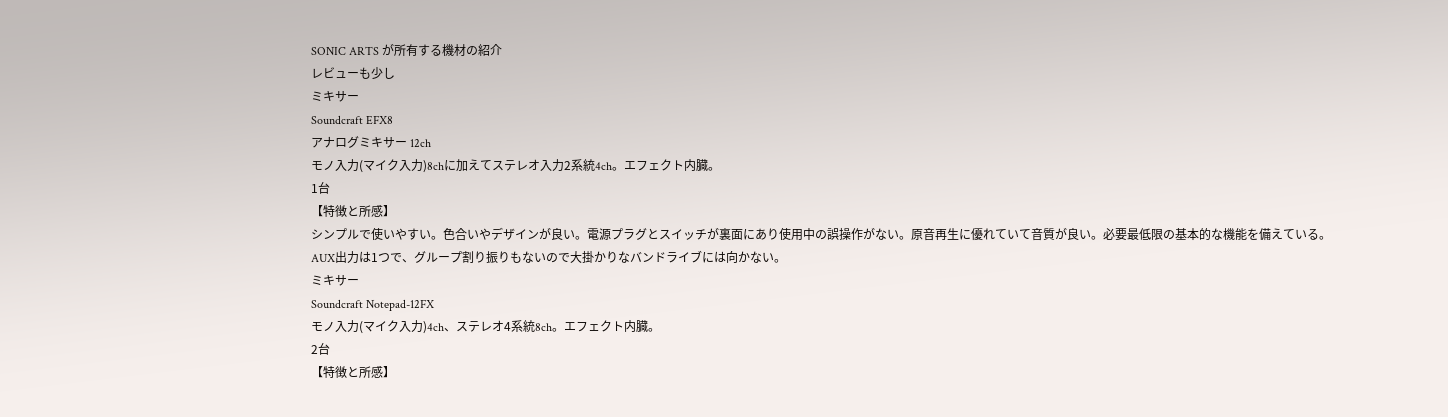SONIC ARTS が所有する機材の紹介
レビューも少し
ミキサー
Soundcraft EFX8
アナログミキサー 12ch
モノ入力(マイク入力)8chに加えてステレオ入力2系統4ch。エフェクト内臓。
1台
【特徴と所感】
シンプルで使いやすい。色合いやデザインが良い。電源プラグとスイッチが裏面にあり使用中の誤操作がない。原音再生に優れていて音質が良い。必要最低限の基本的な機能を備えている。
AUX出力は1つで、グループ割り振りもないので大掛かりなバンドライブには向かない。
ミキサー
Soundcraft Notepad-12FX
モノ入力(マイク入力)4ch、ステレオ4系統8ch。エフェクト内臓。
2台
【特徴と所感】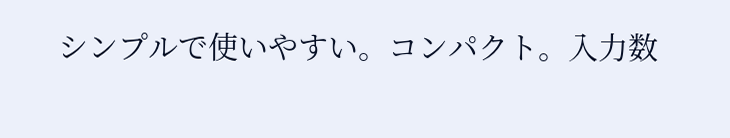シンプルで使いやすい。コンパクト。入力数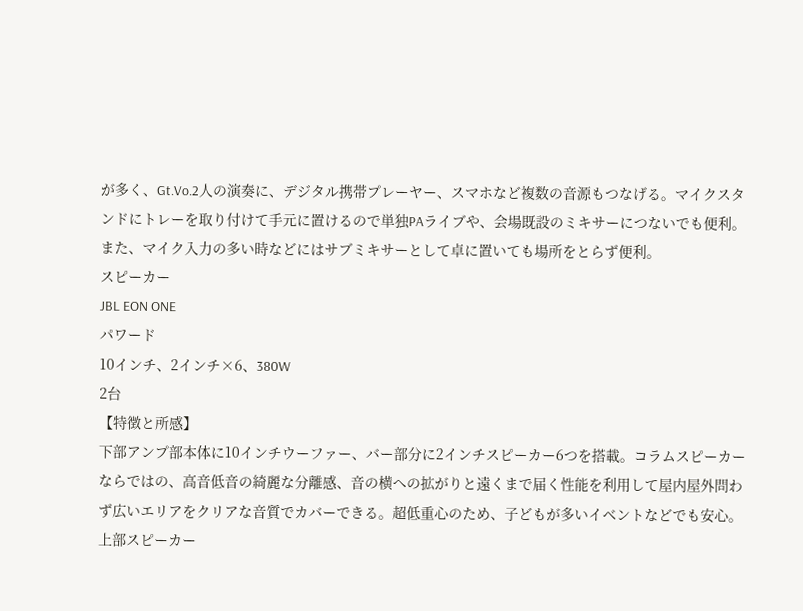が多く、Gt.Vo.2人の演奏に、デジタル携帯プレーヤー、スマホなど複数の音源もつなげる。マイクスタンドにトレーを取り付けて手元に置けるので単独PAライブや、会場既設のミキサーにつないでも便利。また、マイク入力の多い時などにはサブミキサーとして卓に置いても場所をとらず便利。
スピーカー
JBL EON ONE
パワード
10インチ、2インチ×6、380W
2台
【特徴と所感】
下部アンプ部本体に10インチウーファー、バー部分に2インチスピーカー6つを搭載。コラムスピーカーならではの、高音低音の綺麗な分離感、音の横への拡がりと遠くまで届く性能を利用して屋内屋外問わず広いエリアをクリアな音質でカバーできる。超低重心のため、子どもが多いイベントなどでも安心。上部スピーカー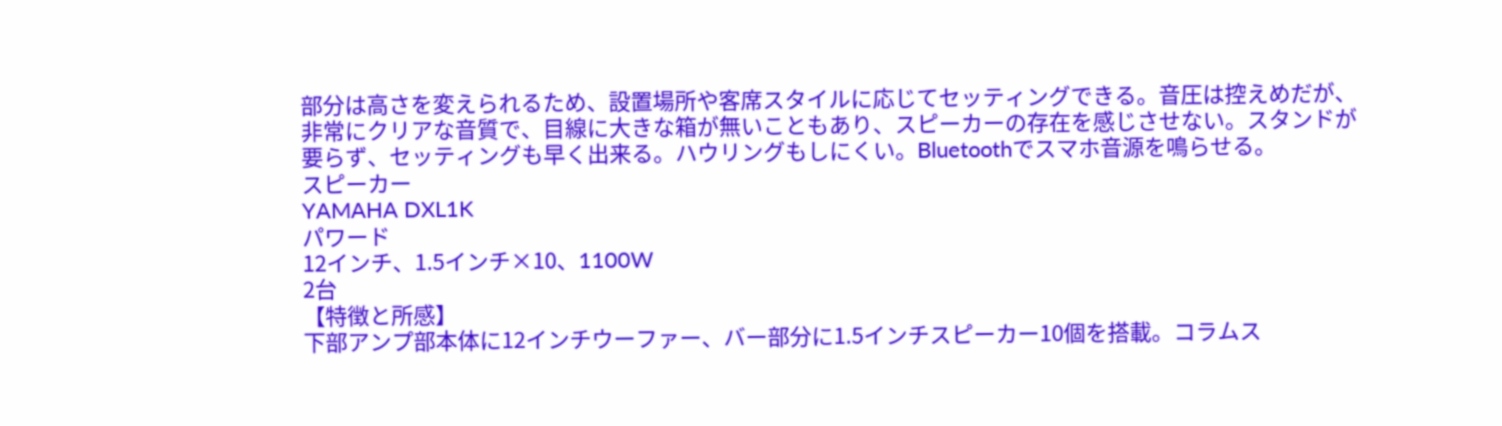部分は高さを変えられるため、設置場所や客席スタイルに応じてセッティングできる。音圧は控えめだが、非常にクリアな音質で、目線に大きな箱が無いこともあり、スピーカーの存在を感じさせない。スタンドが要らず、セッティングも早く出来る。ハウリングもしにくい。Bluetoothでスマホ音源を鳴らせる。
スピーカー
YAMAHA DXL1K
パワード
12インチ、1.5インチ×10、1100W
2台
【特徴と所感】
下部アンプ部本体に12インチウーファー、バー部分に1.5インチスピーカー10個を搭載。コラムス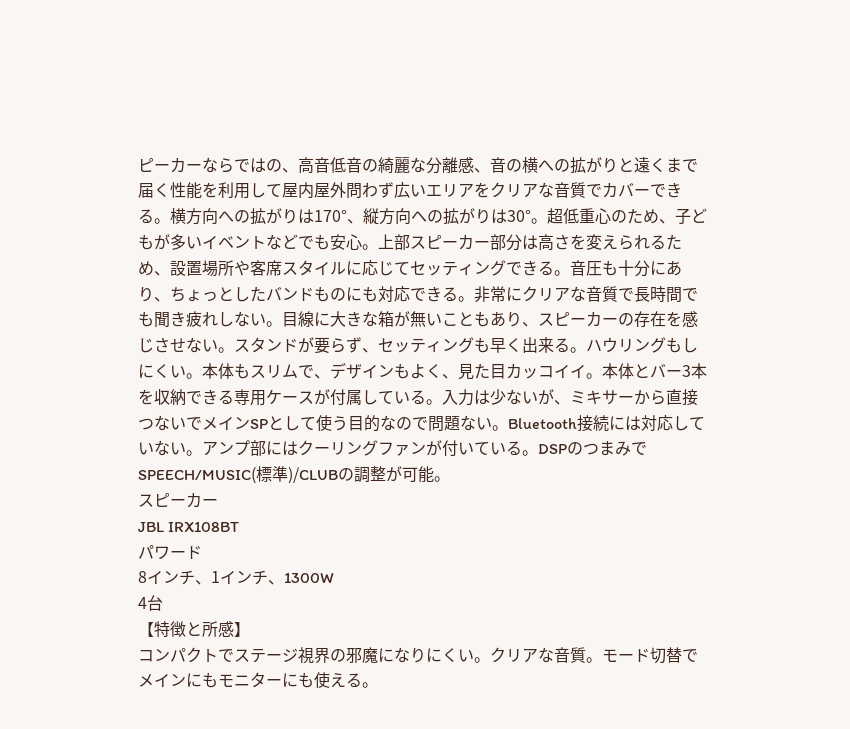ピーカーならではの、高音低音の綺麗な分離感、音の横への拡がりと遠くまで届く性能を利用して屋内屋外問わず広いエリアをクリアな音質でカバーできる。横方向への拡がりは170°、縦方向への拡がりは30°。超低重心のため、子どもが多いイベントなどでも安心。上部スピーカー部分は高さを変えられるため、設置場所や客席スタイルに応じてセッティングできる。音圧も十分にあり、ちょっとしたバンドものにも対応できる。非常にクリアな音質で長時間でも聞き疲れしない。目線に大きな箱が無いこともあり、スピーカーの存在を感じさせない。スタンドが要らず、セッティングも早く出来る。ハウリングもしにくい。本体もスリムで、デザインもよく、見た目カッコイイ。本体とバー3本を収納できる専用ケースが付属している。入力は少ないが、ミキサーから直接つないでメインSPとして使う目的なので問題ない。Bluetooth接続には対応していない。アンプ部にはクーリングファンが付いている。DSPのつまみでSPEECH/MUSIC(標準)/CLUBの調整が可能。
スピーカー
JBL IRX108BT
パワード
8インチ、1インチ、1300W
4台
【特徴と所感】
コンパクトでステージ視界の邪魔になりにくい。クリアな音質。モード切替でメインにもモニターにも使える。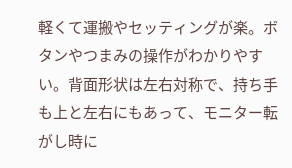軽くて運搬やセッティングが楽。ボタンやつまみの操作がわかりやすい。背面形状は左右対称で、持ち手も上と左右にもあって、モニター転がし時に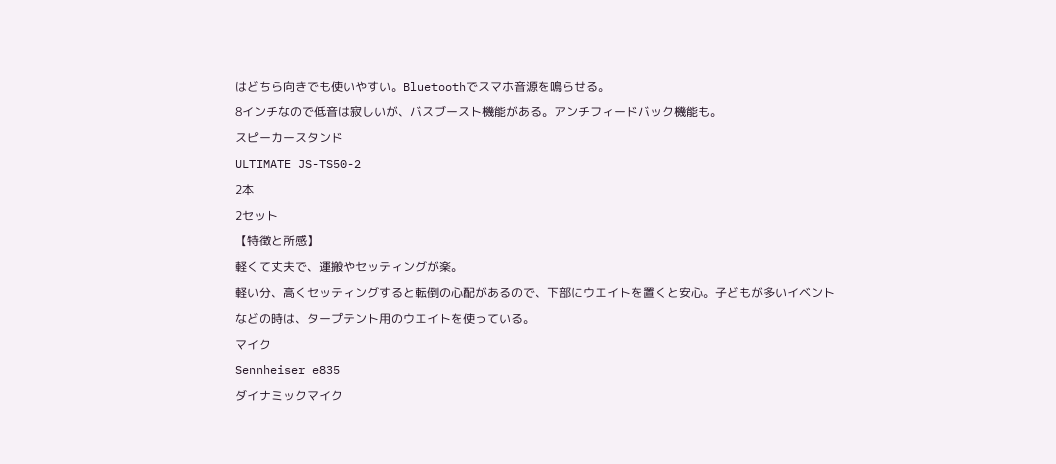はどちら向きでも使いやすい。Bluetoothでスマホ音源を鳴らせる。
8インチなので低音は寂しいが、バスブースト機能がある。アンチフィードバック機能も。
スピーカースタンド
ULTIMATE JS-TS50-2
2本
2セット
【特徴と所感】
軽くて丈夫で、運搬やセッティングが楽。
軽い分、高くセッティングすると転倒の心配があるので、下部にウエイトを置くと安心。子どもが多いイベントなどの時は、タープテント用のウエイトを使っている。
マイク
Sennheiser e835
ダイナミックマイク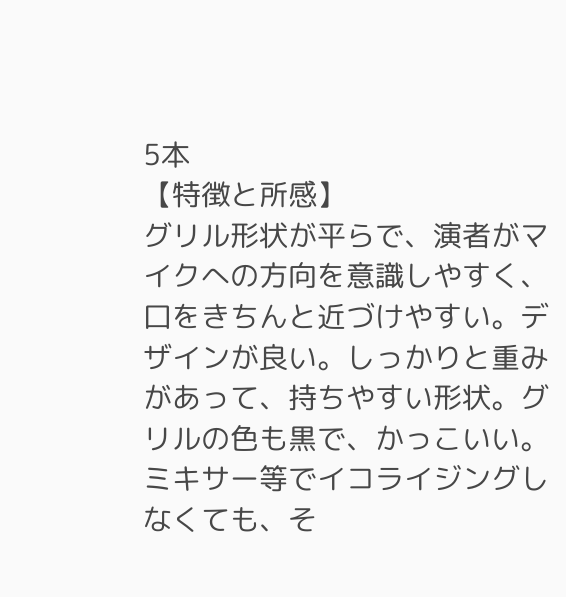5本
【特徴と所感】
グリル形状が平らで、演者がマイクへの方向を意識しやすく、口をきちんと近づけやすい。デザインが良い。しっかりと重みがあって、持ちやすい形状。グリルの色も黒で、かっこいい。ミキサー等でイコライジングしなくても、そ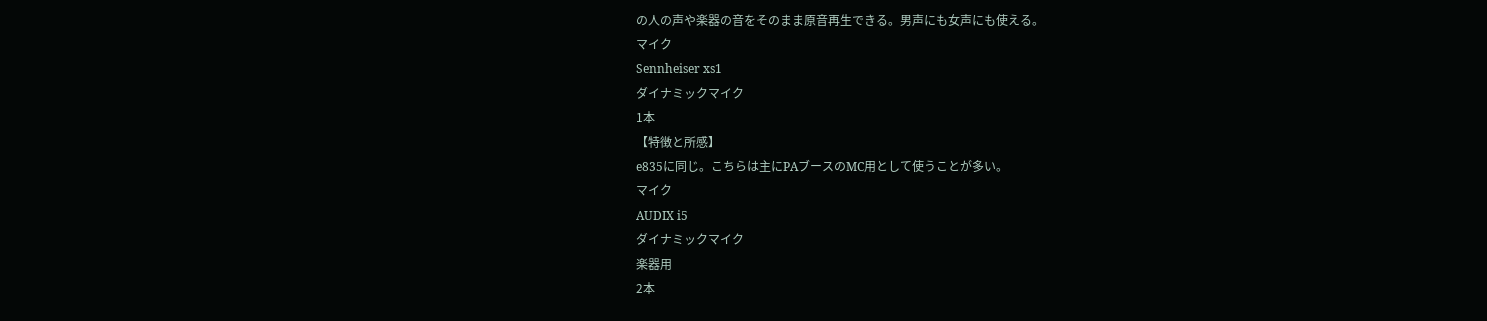の人の声や楽器の音をそのまま原音再生できる。男声にも女声にも使える。
マイク
Sennheiser xs1
ダイナミックマイク
1本
【特徴と所感】
e835に同じ。こちらは主にPAブースのMC用として使うことが多い。
マイク
AUDIX i5
ダイナミックマイク
楽器用
2本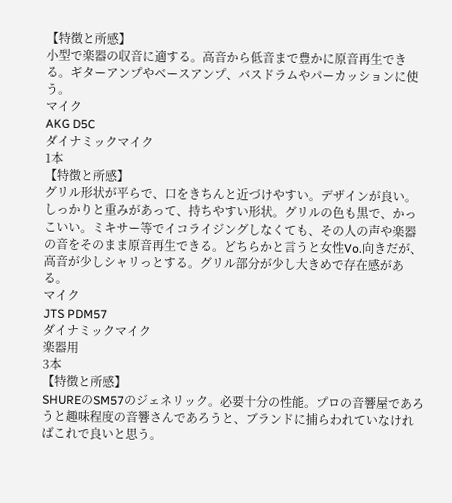【特徴と所感】
小型で楽器の収音に適する。高音から低音まで豊かに原音再生できる。ギターアンプやベースアンプ、バスドラムやパーカッションに使う。
マイク
AKG D5C
ダイナミックマイク
1本
【特徴と所感】
グリル形状が平らで、口をきちんと近づけやすい。デザインが良い。しっかりと重みがあって、持ちやすい形状。グリルの色も黒で、かっこいい。ミキサー等でイコライジングしなくても、その人の声や楽器の音をそのまま原音再生できる。どちらかと言うと女性Vo.向きだが、高音が少しシャリっとする。グリル部分が少し大きめで存在感がある。
マイク
JTS PDM57
ダイナミックマイク
楽器用
3本
【特徴と所感】
SHUREのSM57のジェネリック。必要十分の性能。プロの音響屋であろうと趣味程度の音響さんであろうと、ブランドに捕らわれていなければこれで良いと思う。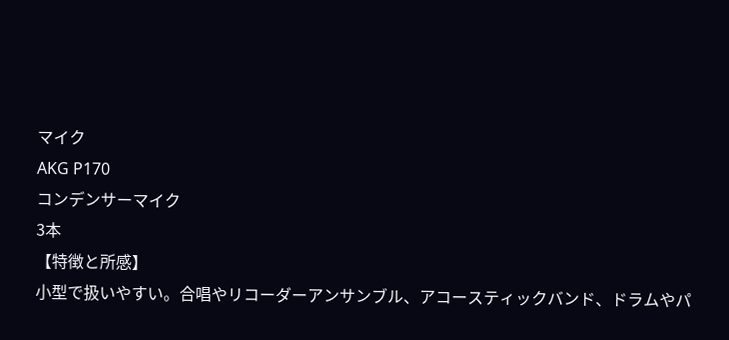マイク
AKG P170
コンデンサーマイク
3本
【特徴と所感】
小型で扱いやすい。合唱やリコーダーアンサンブル、アコースティックバンド、ドラムやパ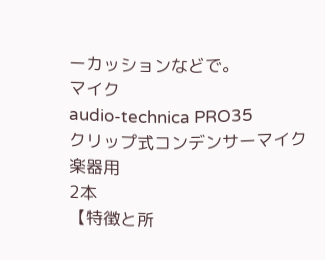ーカッションなどで。
マイク
audio-technica PRO35
クリップ式コンデンサーマイク
楽器用
2本
【特徴と所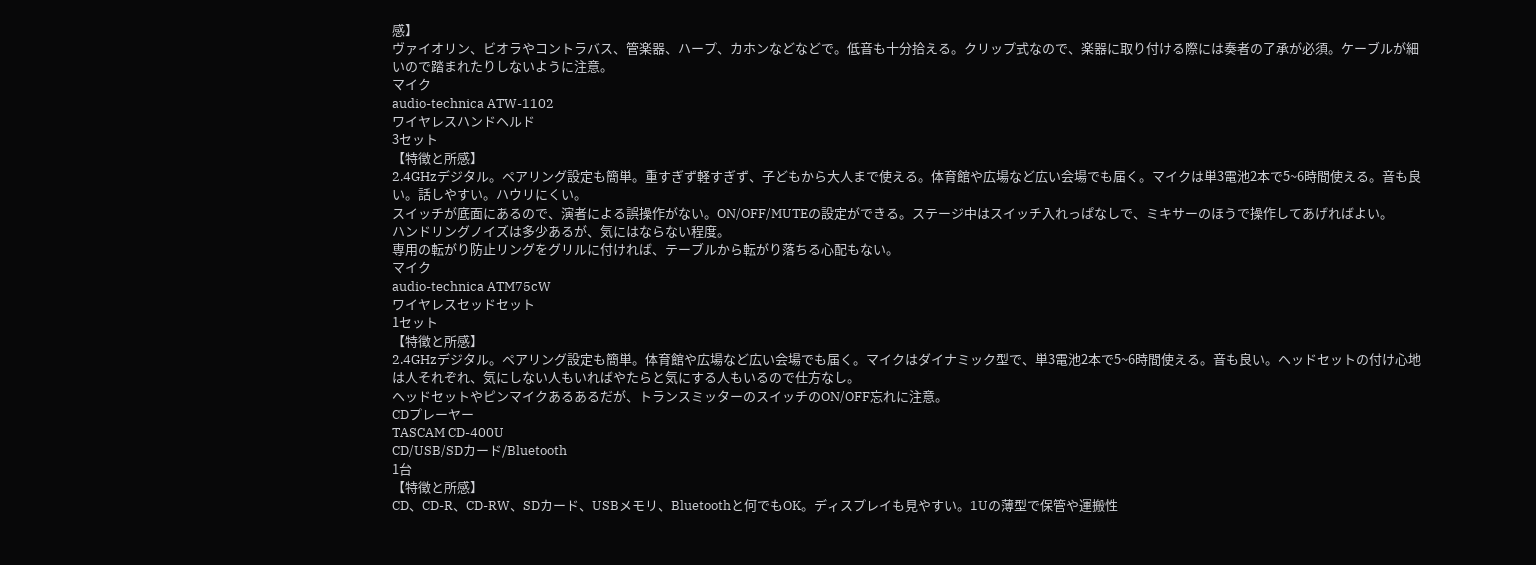感】
ヴァイオリン、ビオラやコントラバス、管楽器、ハープ、カホンなどなどで。低音も十分拾える。クリップ式なので、楽器に取り付ける際には奏者の了承が必須。ケーブルが細いので踏まれたりしないように注意。
マイク
audio-technica ATW-1102
ワイヤレスハンドヘルド
3セット
【特徴と所感】
2.4GHzデジタル。ペアリング設定も簡単。重すぎず軽すぎず、子どもから大人まで使える。体育館や広場など広い会場でも届く。マイクは単3電池2本で5~6時間使える。音も良い。話しやすい。ハウリにくい。
スイッチが底面にあるので、演者による誤操作がない。ON/OFF/MUTEの設定ができる。ステージ中はスイッチ入れっぱなしで、ミキサーのほうで操作してあげればよい。
ハンドリングノイズは多少あるが、気にはならない程度。
専用の転がり防止リングをグリルに付ければ、テーブルから転がり落ちる心配もない。
マイク
audio-technica ATM75cW
ワイヤレスセッドセット
1セット
【特徴と所感】
2.4GHzデジタル。ペアリング設定も簡単。体育館や広場など広い会場でも届く。マイクはダイナミック型で、単3電池2本で5~6時間使える。音も良い。ヘッドセットの付け心地は人それぞれ、気にしない人もいればやたらと気にする人もいるので仕方なし。
ヘッドセットやピンマイクあるあるだが、トランスミッターのスイッチのON/OFF忘れに注意。
CDプレーヤー
TASCAM CD-400U
CD/USB/SDカード/Bluetooth
1台
【特徴と所感】
CD、CD-R、CD-RW、SDカード、USBメモリ、Bluetoothと何でもOK。ディスプレイも見やすい。1Uの薄型で保管や運搬性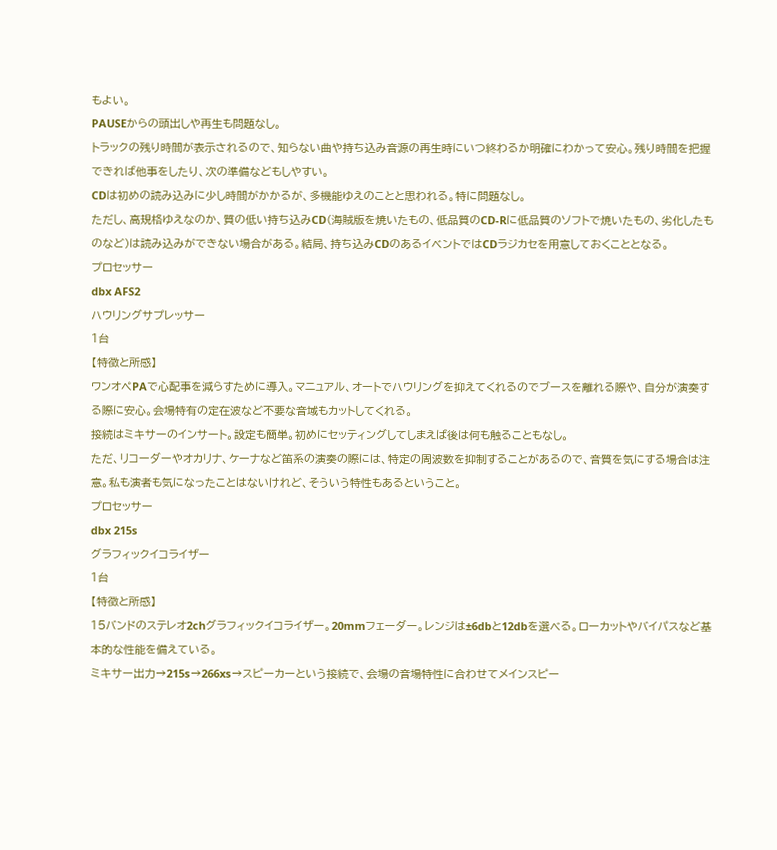もよい。
PAUSEからの頭出しや再生も問題なし。
トラックの残り時間が表示されるので、知らない曲や持ち込み音源の再生時にいつ終わるか明確にわかって安心。残り時間を把握できれば他事をしたり、次の準備などもしやすい。
CDは初めの読み込みに少し時間がかかるが、多機能ゆえのことと思われる。特に問題なし。
ただし、高規格ゆえなのか、質の低い持ち込みCD(海賊版を焼いたもの、低品質のCD-Rに低品質のソフトで焼いたもの、劣化したものなど)は読み込みができない場合がある。結局、持ち込みCDのあるイベントではCDラジカセを用意しておくこととなる。
プロセッサー
dbx AFS2
ハウリングサプレッサー
1台
【特徴と所感】
ワンオペPAで心配事を減らすために導入。マニュアル、オートでハウリングを抑えてくれるのでブースを離れる際や、自分が演奏する際に安心。会場特有の定在波など不要な音域もカットしてくれる。
接続はミキサーのインサート。設定も簡単。初めにセッティングしてしまえば後は何も触ることもなし。
ただ、リコーダーやオカリナ、ケーナなど笛系の演奏の際には、特定の周波数を抑制することがあるので、音質を気にする場合は注意。私も演者も気になったことはないけれど、そういう特性もあるということ。
プロセッサー
dbx 215s
グラフィックイコライザー
1台
【特徴と所感】
15バンドのステレオ2chグラフィックイコライザー。20mmフェーダー。レンジは±6dbと12dbを選べる。ローカットやバイパスなど基本的な性能を備えている。
ミキサー出力→215s→266xs→スピーカーという接続で、会場の音場特性に合わせてメインスピー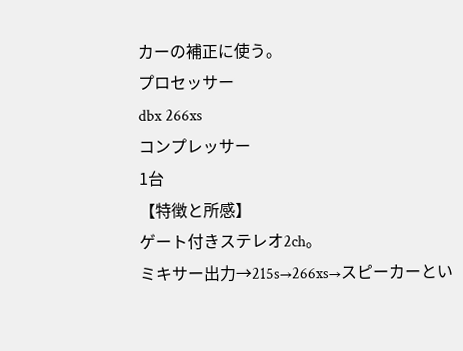カーの補正に使う。
プロセッサー
dbx 266xs
コンプレッサー
1台
【特徴と所感】
ゲート付きステレオ2ch。
ミキサー出力→215s→266xs→スピーカーとい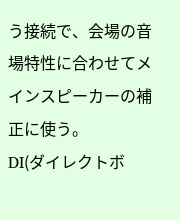う接続で、会場の音場特性に合わせてメインスピーカーの補正に使う。
DI(ダイレクトボ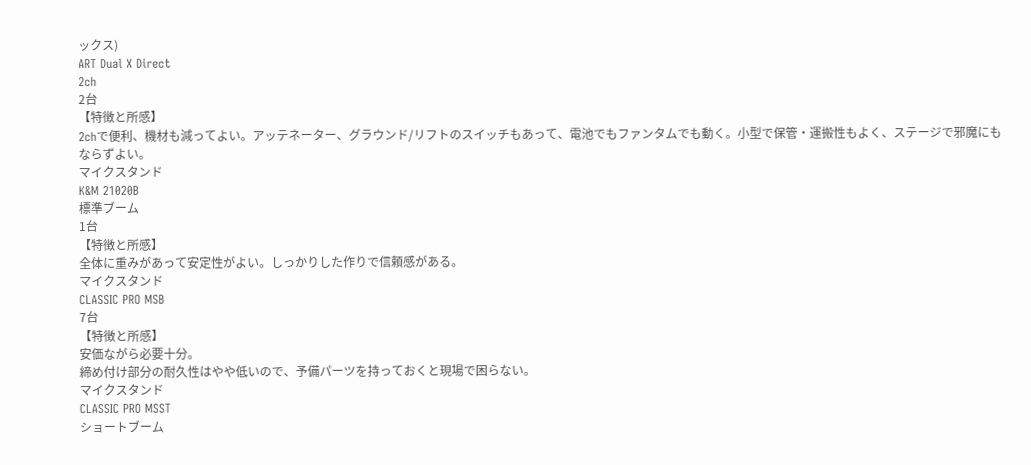ックス)
ART Dual X Direct
2ch
2台
【特徴と所感】
2chで便利、機材も減ってよい。アッテネーター、グラウンド/リフトのスイッチもあって、電池でもファンタムでも動く。小型で保管・運搬性もよく、ステージで邪魔にもならずよい。
マイクスタンド
K&M 21020B
標準ブーム
1台
【特徴と所感】
全体に重みがあって安定性がよい。しっかりした作りで信頼感がある。
マイクスタンド
CLASSIC PRO MSB
7台
【特徴と所感】
安価ながら必要十分。
締め付け部分の耐久性はやや低いので、予備パーツを持っておくと現場で困らない。
マイクスタンド
CLASSIC PRO MSST
ショートブーム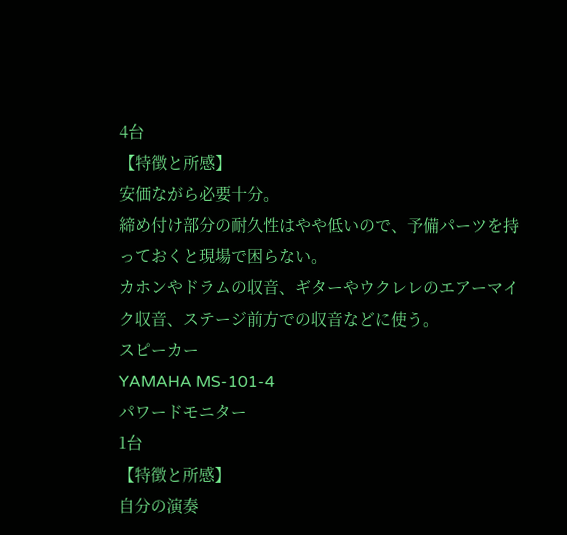4台
【特徴と所感】
安価ながら必要十分。
締め付け部分の耐久性はやや低いので、予備パーツを持っておくと現場で困らない。
カホンやドラムの収音、ギターやウクレレのエアーマイク収音、ステージ前方での収音などに使う。
スピーカー
YAMAHA MS-101-4
パワードモニター
1台
【特徴と所感】
自分の演奏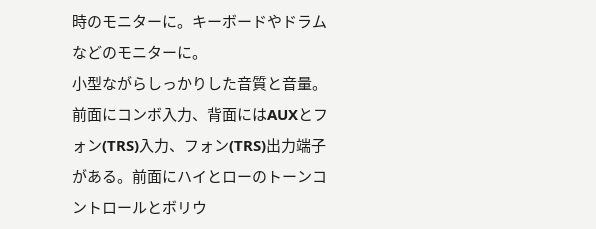時のモニターに。キーボードやドラムなどのモニターに。
小型ながらしっかりした音質と音量。前面にコンボ入力、背面にはAUXとフォン(TRS)入力、フォン(TRS)出力端子がある。前面にハイとローのトーンコントロールとボリウ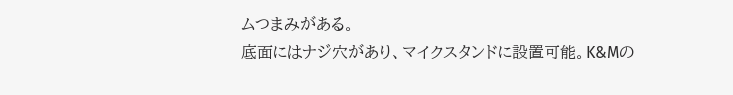ムつまみがある。
底面にはナジ穴があり、マイクスタンドに設置可能。K&Mの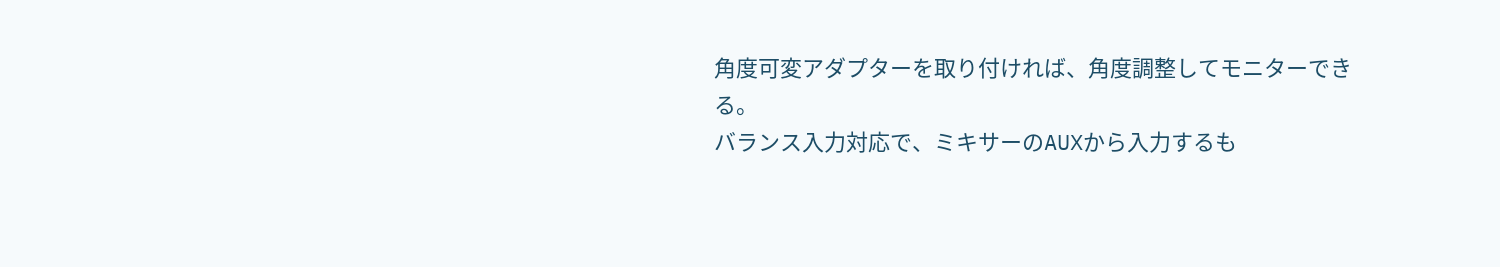角度可変アダプターを取り付ければ、角度調整してモニターできる。
バランス入力対応で、ミキサーのAUXから入力するも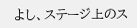よし、ステージ上のス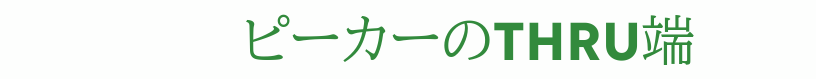ピーカーのTHRU端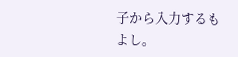子から入力するもよし。